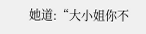她道:“大小姐你不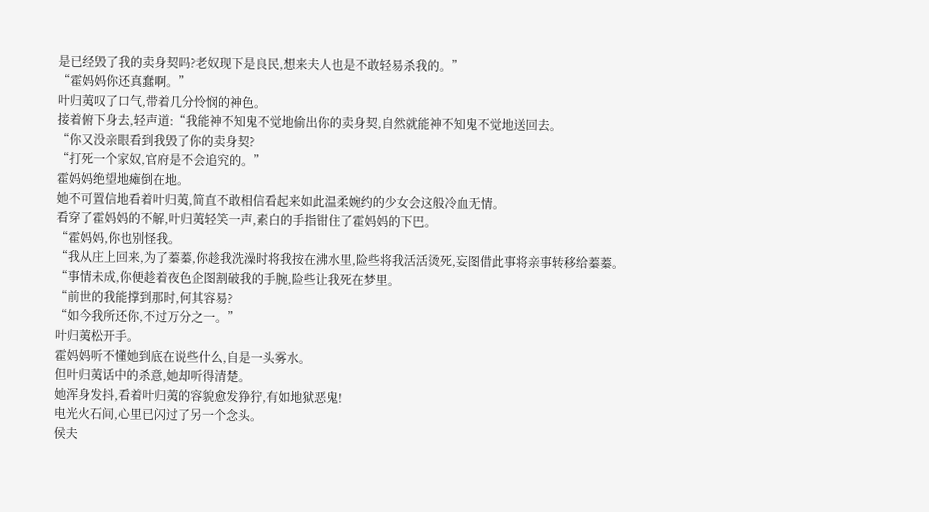是已经毁了我的卖身契吗?老奴现下是良民,想来夫人也是不敢轻易杀我的。”
“霍妈妈你还真蠢啊。”
叶归荑叹了口气,带着几分怜悯的神色。
接着俯下身去,轻声道:“我能神不知鬼不觉地偷出你的卖身契,自然就能神不知鬼不觉地送回去。
“你又没亲眼看到我毁了你的卖身契?
“打死一个家奴,官府是不会追究的。”
霍妈妈绝望地瘫倒在地。
她不可置信地看着叶归荑,简直不敢相信看起来如此温柔婉约的少女会这般冷血无情。
看穿了霍妈妈的不解,叶归荑轻笑一声,素白的手指钳住了霍妈妈的下巴。
“霍妈妈,你也别怪我。
“我从庄上回来,为了蓁蓁,你趁我洗澡时将我按在沸水里,险些将我活活烫死,妄图借此事将亲事转移给蓁蓁。
“事情未成,你便趁着夜色企图割破我的手腕,险些让我死在梦里。
“前世的我能撑到那时,何其容易?
“如今我所还你,不过万分之一。”
叶归荑松开手。
霍妈妈听不懂她到底在说些什么,自是一头雾水。
但叶归荑话中的杀意,她却听得清楚。
她浑身发抖,看着叶归荑的容貌愈发狰狞,有如地狱恶鬼!
电光火石间,心里已闪过了另一个念头。
侯夫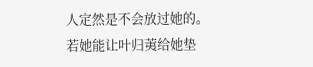人定然是不会放过她的。
若她能让叶归荑给她垫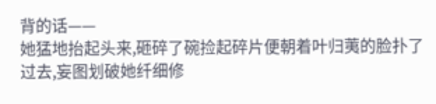背的话——
她猛地抬起头来,砸碎了碗捡起碎片便朝着叶归荑的脸扑了过去,妄图划破她纤细修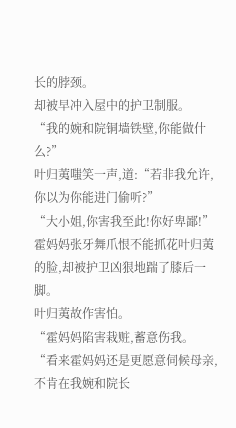长的脖颈。
却被早冲入屋中的护卫制服。
“我的婉和院铜墙铁壁,你能做什么?”
叶归荑嗤笑一声,道:“若非我允许,你以为你能进门偷听?”
“大小姐,你害我至此!你好卑鄙!”
霍妈妈张牙舞爪恨不能抓花叶归荑的脸,却被护卫凶狠地踹了膝后一脚。
叶归荑故作害怕。
“霍妈妈陷害栽赃,蓄意伤我。
“看来霍妈妈还是更愿意伺候母亲,不肯在我婉和院长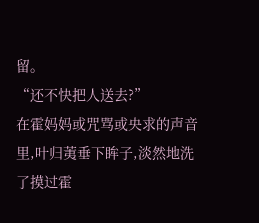留。
“还不快把人送去?”
在霍妈妈或咒骂或央求的声音里,叶归荑垂下眸子,淡然地洗了摸过霍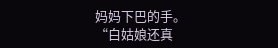妈妈下巴的手。
“白姑娘还真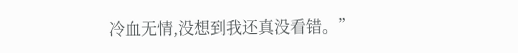冷血无情,没想到我还真没看错。”